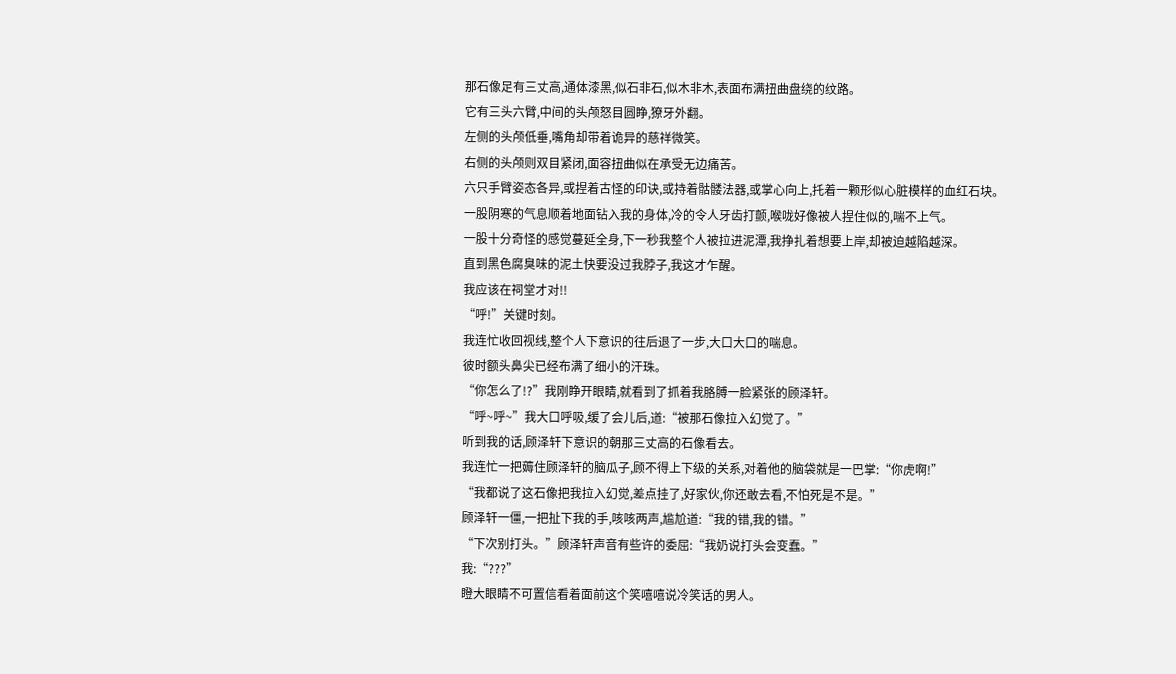那石像足有三丈高,通体漆黑,似石非石,似木非木,表面布满扭曲盘绕的纹路。
它有三头六臂,中间的头颅怒目圆睁,獠牙外翻。
左侧的头颅低垂,嘴角却带着诡异的慈祥微笑。
右侧的头颅则双目紧闭,面容扭曲似在承受无边痛苦。
六只手臂姿态各异,或捏着古怪的印诀,或持着骷髅法器,或掌心向上,托着一颗形似心脏模样的血红石块。
一股阴寒的气息顺着地面钻入我的身体,冷的令人牙齿打颤,喉咙好像被人捏住似的,喘不上气。
一股十分奇怪的感觉蔓延全身,下一秒我整个人被拉进泥潭,我挣扎着想要上岸,却被迫越陷越深。
直到黑色腐臭味的泥土快要没过我脖子,我这才乍醒。
我应该在祠堂才对!!
“呼!”关键时刻。
我连忙收回视线,整个人下意识的往后退了一步,大口大口的喘息。
彼时额头鼻尖已经布满了细小的汗珠。
“你怎么了!?”我刚睁开眼睛,就看到了抓着我胳膊一脸紧张的顾泽轩。
“呼~呼~”我大口呼吸,缓了会儿后,道:“被那石像拉入幻觉了。”
听到我的话,顾泽轩下意识的朝那三丈高的石像看去。
我连忙一把薅住顾泽轩的脑瓜子,顾不得上下级的关系,对着他的脑袋就是一巴掌:“你虎啊!”
“我都说了这石像把我拉入幻觉,差点挂了,好家伙,你还敢去看,不怕死是不是。”
顾泽轩一僵,一把扯下我的手,咳咳两声,尴尬道:“我的错,我的错。”
“下次别打头。”顾泽轩声音有些许的委屈:“我奶说打头会变蠢。”
我:“???”
瞪大眼睛不可置信看着面前这个笑嘻嘻说冷笑话的男人。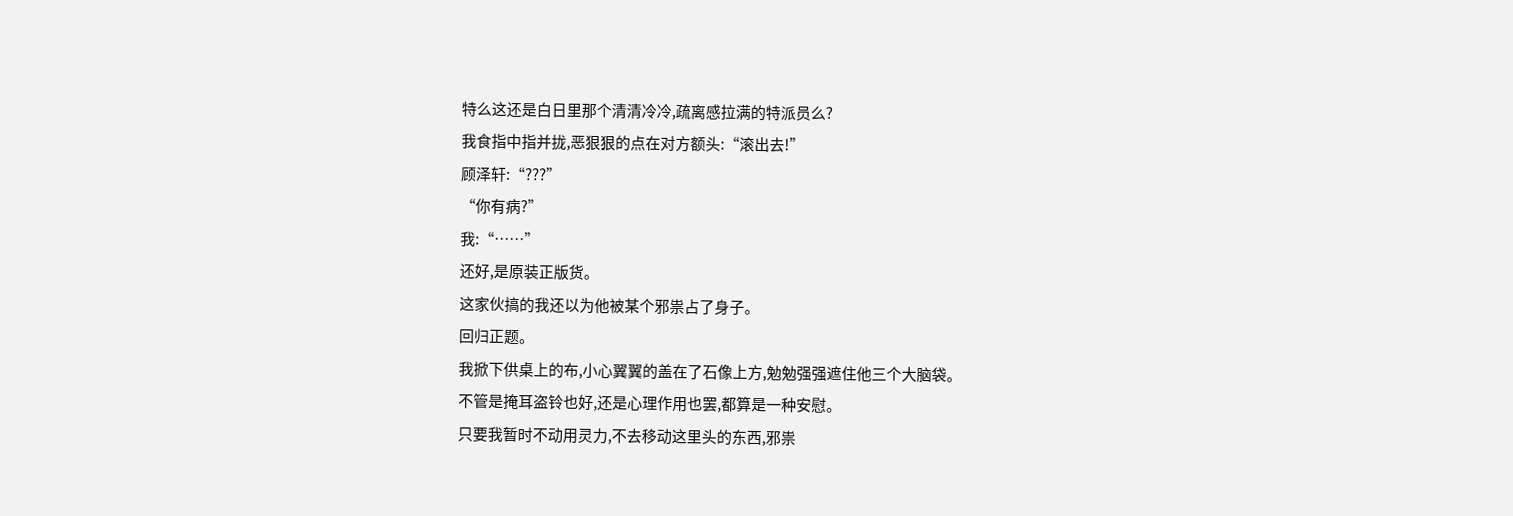特么这还是白日里那个清清冷冷,疏离感拉满的特派员么?
我食指中指并拢,恶狠狠的点在对方额头:“滚出去!”
顾泽轩:“???”
“你有病?”
我:“……”
还好,是原装正版货。
这家伙搞的我还以为他被某个邪祟占了身子。
回归正题。
我掀下供桌上的布,小心翼翼的盖在了石像上方,勉勉强强遮住他三个大脑袋。
不管是掩耳盗铃也好,还是心理作用也罢,都算是一种安慰。
只要我暂时不动用灵力,不去移动这里头的东西,邪祟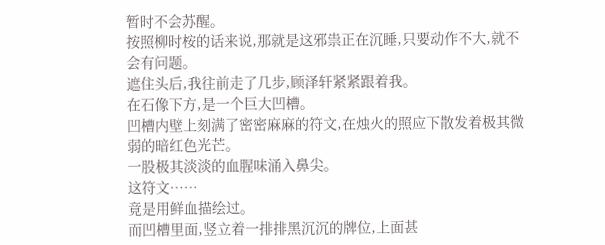暂时不会苏醒。
按照柳时桉的话来说,那就是这邪祟正在沉睡,只要动作不大,就不会有问题。
遮住头后,我往前走了几步,顾泽轩紧紧跟着我。
在石像下方,是一个巨大凹槽。
凹槽内壁上刻满了密密麻麻的符文,在烛火的照应下散发着极其微弱的暗红色光芒。
一股极其淡淡的血腥味涌入鼻尖。
这符文……
竟是用鲜血描绘过。
而凹槽里面,竖立着一排排黑沉沉的牌位,上面甚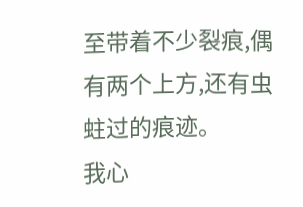至带着不少裂痕,偶有两个上方,还有虫蛀过的痕迹。
我心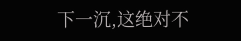下一沉,这绝对不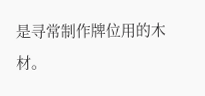是寻常制作牌位用的木材。